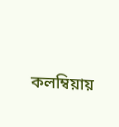কলম্বিয়ায়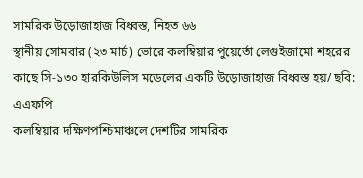সামরিক উড়োজাহাজ বিধ্বস্ত, নিহত ৬৬
স্থানীয় সোমবার (২৩ মার্চ) ভোরে কলম্বিয়ার পুয়ের্তো লেগুইজামো শহরের কাছে সি-১৩০ হারকিউলিস মডেলের একটি উড়োজাহাজ বিধ্বস্ত হয়/ ছবি: এএফপি
কলম্বিয়ার দক্ষিণপশ্চিমাঞ্চলে দেশটির সামরিক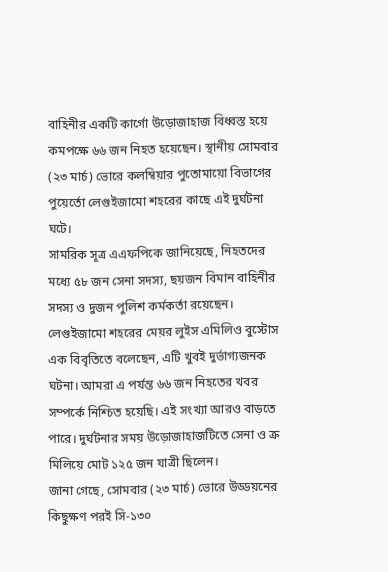বাহিনীর একটি কার্গো উড়োজাহাজ বিধ্বস্ত হয়ে কমপক্ষে ৬৬ জন নিহত হয়েছেন। স্থানীয় সোমবার (২৩ মার্চ) ভোরে কলম্বিয়ার পুতোমায়ো বিভাগের পুয়ের্তো লেগুইজামো শহরের কাছে এই দুর্ঘটনা ঘটে।
সামরিক সূত্র এএফপিকে জানিয়েছে, নিহতদের মধ্যে ৫৮ জন সেনা সদস্য, ছয়জন বিমান বাহিনীর সদস্য ও দুজন পুলিশ কর্মকর্তা রয়েছেন।
লেগুইজামো শহরের মেয়র লুইস এমিলিও বুস্টোস এক বিবৃতিতে বলেছেন, এটি খুবই দুর্ভাগ্যজনক ঘটনা। আমরা এ পর্যন্ত ৬৬ জন নিহতের খবর সম্পর্কে নিশ্চিত হয়েছি। এই সংখ্যা আরও বাড়তে পারে। দুর্ঘটনার সময় উড়োজাহাজটিতে সেনা ও ক্র মিলিয়ে মোট ১২৫ জন যাত্রী ছিলেন।
জানা গেছে, সোমবার (২৩ মার্চ) ভোরে উড্ডয়নের কিছুক্ষণ পরই সি-১৩০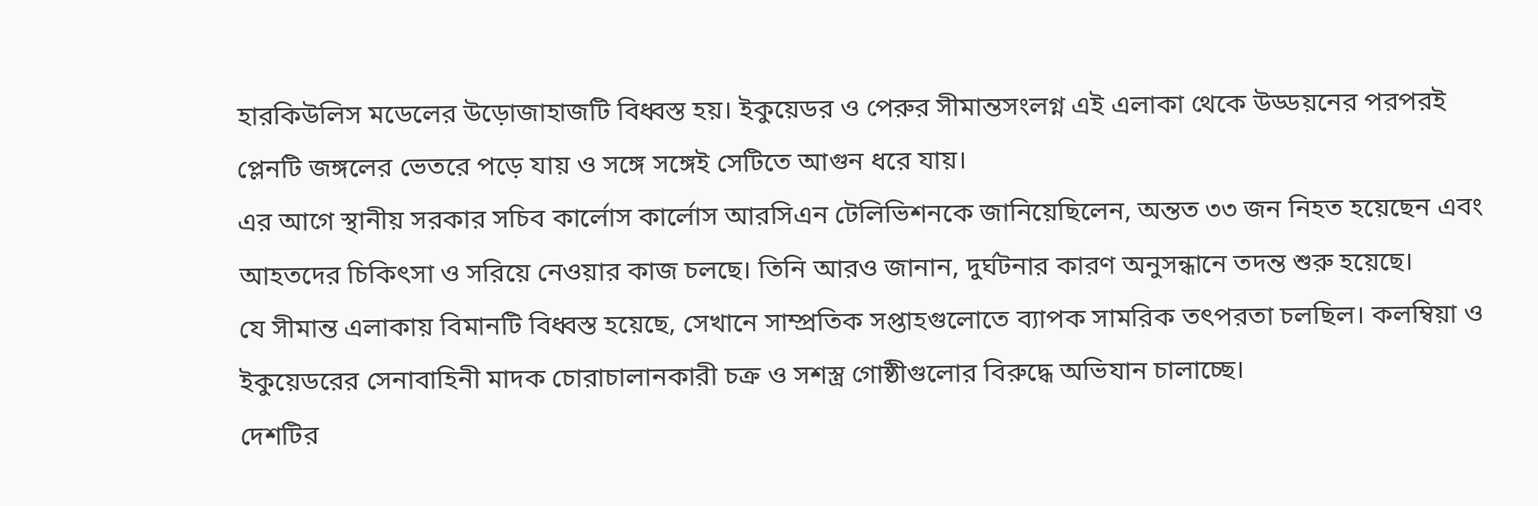হারকিউলিস মডেলের উড়োজাহাজটি বিধ্বস্ত হয়। ইকুয়েডর ও পেরুর সীমান্তসংলগ্ন এই এলাকা থেকে উড্ডয়নের পরপরই প্লেনটি জঙ্গলের ভেতরে পড়ে যায় ও সঙ্গে সঙ্গেই সেটিতে আগুন ধরে যায়।
এর আগে স্থানীয় সরকার সচিব কার্লোস কার্লোস আরসিএন টেলিভিশনকে জানিয়েছিলেন, অন্তত ৩৩ জন নিহত হয়েছেন এবং আহতদের চিকিৎসা ও সরিয়ে নেওয়ার কাজ চলছে। তিনি আরও জানান, দুর্ঘটনার কারণ অনুসন্ধানে তদন্ত শুরু হয়েছে।
যে সীমান্ত এলাকায় বিমানটি বিধ্বস্ত হয়েছে, সেখানে সাম্প্রতিক সপ্তাহগুলোতে ব্যাপক সামরিক তৎপরতা চলছিল। কলম্বিয়া ও ইকুয়েডরের সেনাবাহিনী মাদক চোরাচালানকারী চক্র ও সশস্ত্র গোষ্ঠীগুলোর বিরুদ্ধে অভিযান চালাচ্ছে।
দেশটির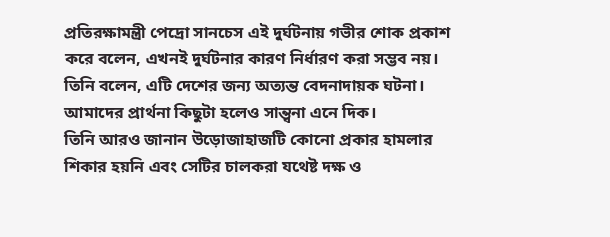প্রতিরক্ষামন্ত্রী পেদ্রো সানচেস এই দুর্ঘটনায় গভীর শোক প্রকাশ করে বলেন, এখনই দুর্ঘটনার কারণ নির্ধারণ করা সম্ভব নয়। তিনি বলেন, এটি দেশের জন্য অত্যন্ত বেদনাদায়ক ঘটনা। আমাদের প্রার্থনা কিছুটা হলেও সান্ত্বনা এনে দিক।
তিনি আরও জানান উড়োজাহাজটি কোনো প্রকার হামলার শিকার হয়নি এবং সেটির চালকরা যথেষ্ট দক্ষ ও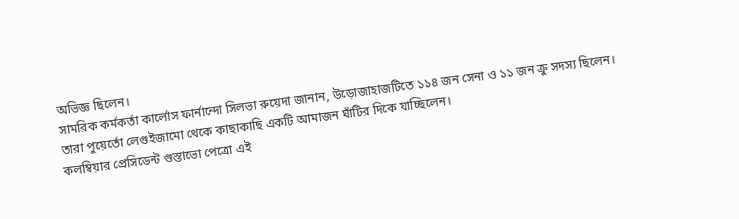অভিজ্ঞ ছিলেন।
সামরিক কর্মকর্তা কার্লোস ফার্নান্দো সিলভা রুয়েদা জানান, উড়োজাহাজটিতে ১১৪ জন সেনা ও ১১ জন ক্রু সদস্য ছিলেন। তারা পুয়ের্তো লেগুইজামো থেকে কাছাকাছি একটি আমাজন ঘাঁটির দিকে যাচ্ছিলেন।
কলম্বিয়ার প্রেসিডেন্ট গুস্তাভো পেত্রো এই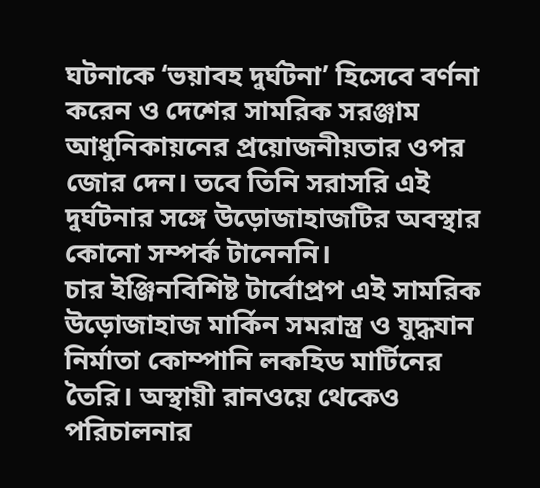ঘটনাকে ‘ভয়াবহ দুর্ঘটনা’ হিসেবে বর্ণনা করেন ও দেশের সামরিক সরঞ্জাম আধুনিকায়নের প্রয়োজনীয়তার ওপর জোর দেন। তবে তিনি সরাসরি এই দুর্ঘটনার সঙ্গে উড়োজাহাজটির অবস্থার কোনো সম্পর্ক টানেননি।
চার ইঞ্জিনবিশিষ্ট টার্বোপ্রপ এই সামরিক উড়োজাহাজ মার্কিন সমরাস্ত্র ও যুদ্ধযান নির্মাতা কোম্পানি লকহিড মার্টিনের তৈরি। অস্থায়ী রানওয়ে থেকেও পরিচালনার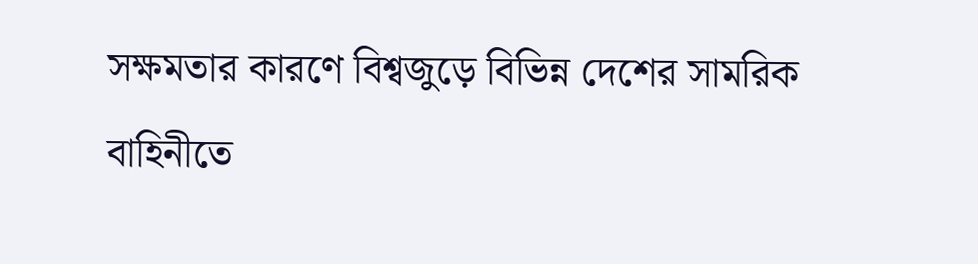সক্ষমতার কারণে বিশ্বজুড়ে বিভিন্ন দেশের সামরিক বাহিনীতে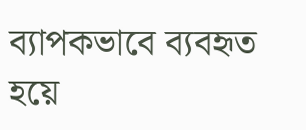ব্যাপকভাবে ব্যবহৃত হয়ে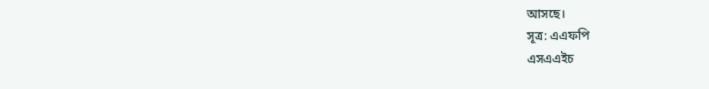আসছে।
সূত্র: এএফপি
এসএএইচ